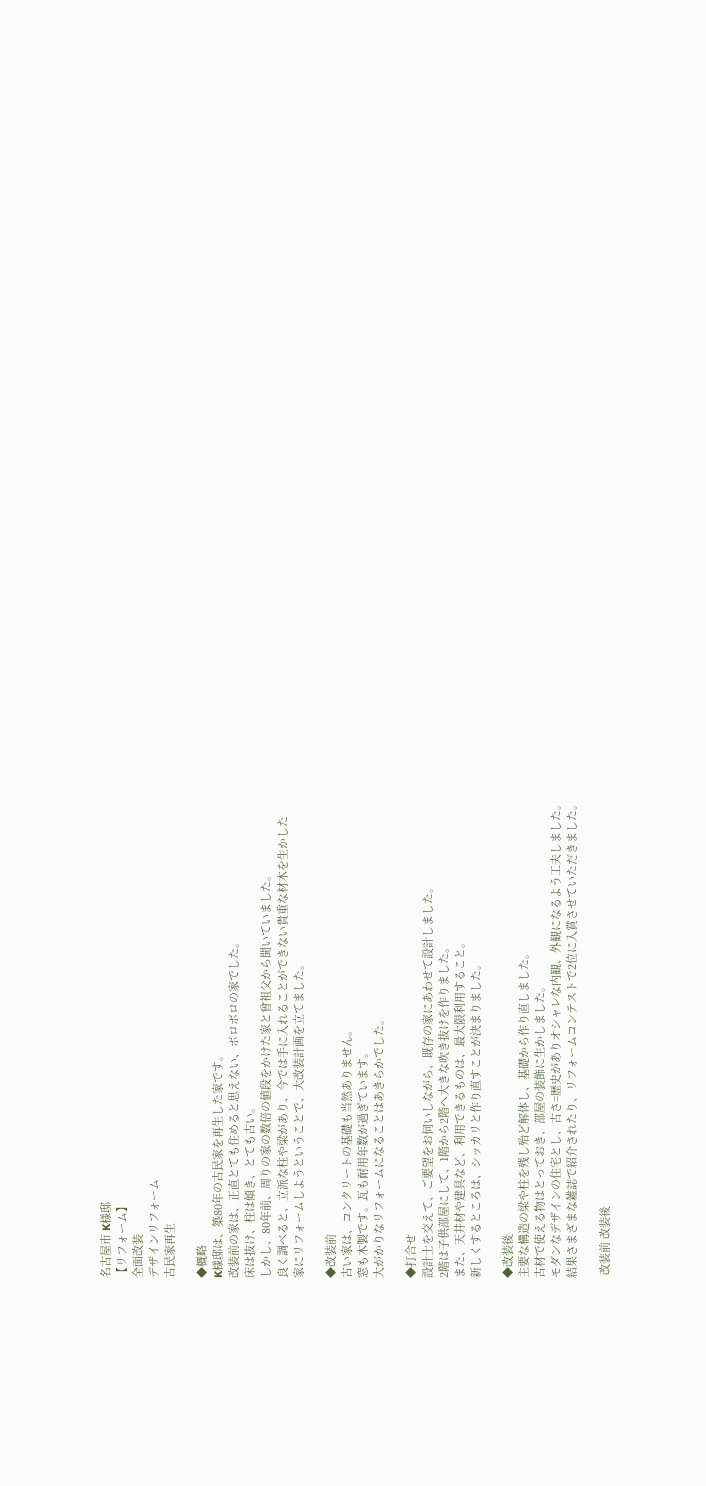名古屋市 K様邸
【リフォーム】
全面改装
デザインリフォーム
古民家再生

◆概略
K様邸は、築80年の古民家を再生した家です。
改装前の家は、正直とても住めると思えない、ボロボロの家でした。
床は抜け、柱は傾き、とても古い。
しかし、80年前、周りの家の数倍の値段をかけた家と曾祖父から聞いていました。
良く調べると、立派な柱や梁があり、今では手に入れることができない貴重な材木を生かした
家にリフォームしようということで、大改装計画を立てました。

◆改装前
古い家は、コンクリートの基礎も当然ありません。
窓も木製です。瓦も耐用年数が過ぎています。
大がかりなリフォームになることはあきらかでした。

◆打合せ
設計士を交えて、ご要望をお伺いしながら、既存の家にあわせて設計しました。
2階は子供部屋にして、1階から2階へ大きな吹き抜けを作りました。
また、天井材や建具など、利用できるものは、最大限利用すること。
新しくするところは、シッカリと作り直すことが決まりました。

◆改装後
主要な構造の梁や柱を残し殆ど解体し、基礎から作り直しました。
古材で使える物はとっておき、部屋の装飾に生かしました。
モダンなデザインの住宅とし、古さ=歴史がありオシャレな内観、外観になるよう工夫しました。
結果さまざまな雑誌で紹介されたり、リフォームコンテストで2位に入賞させていただきました。

 改装前 改装後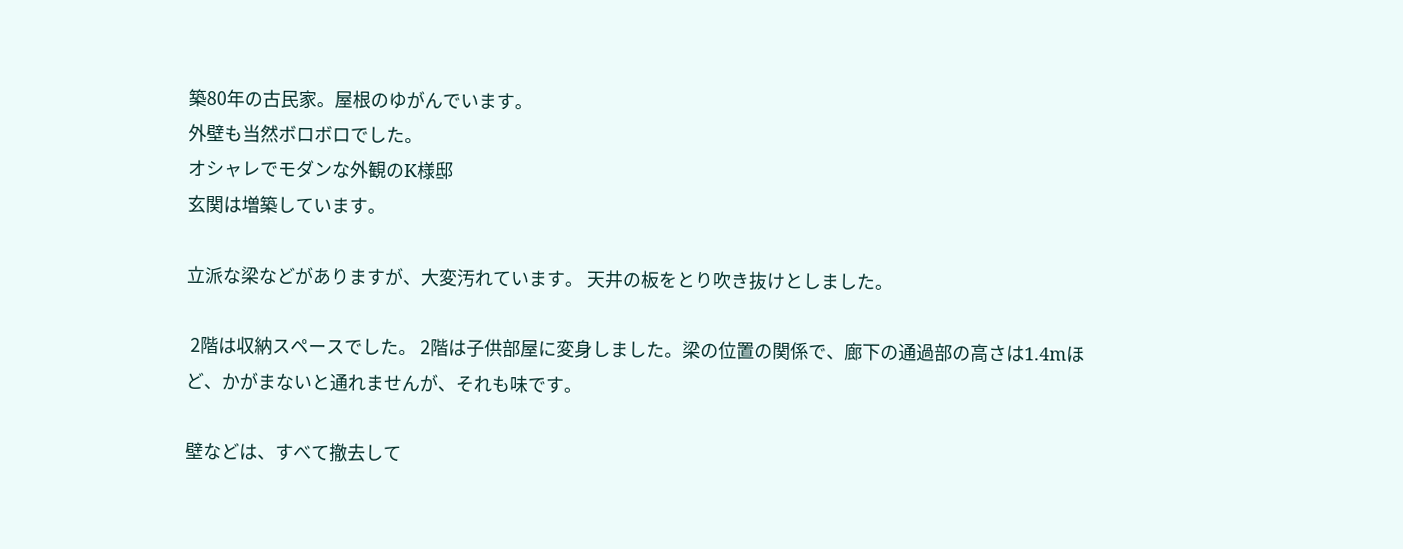築80年の古民家。屋根のゆがんでいます。
外壁も当然ボロボロでした。
オシャレでモダンな外観のK様邸
玄関は増築しています。

立派な梁などがありますが、大変汚れています。 天井の板をとり吹き抜けとしました。

 2階は収納スペースでした。 2階は子供部屋に変身しました。梁の位置の関係で、廊下の通過部の高さは1.4mほど、かがまないと通れませんが、それも味です。

壁などは、すべて撤去して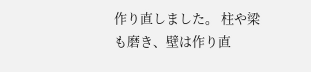作り直しました。 柱や梁も磨き、壁は作り直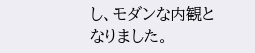し、モダンな内観となりました。